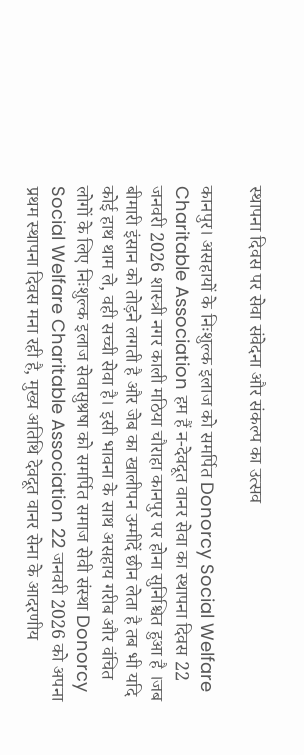स्थापना दिवस पर सेवा संवेदना और संकल्प का उत्सव

कानपुर। असहायों के निःशुल्क इलाज को समर्पित Donorcy Social Welfare Charitable Association हम हैं न-देवदूत वानर सेवा का स्थापना दिवस 22 जनवरी 2026 शास्त्री नगर काली मठिया चौराहा कानपुर पर होना सुनिश्चित हुआ है ।जब बीमारी इंसान को तोड़ने लगती है और जेब का खालीपन उम्मीदें छीन लेता है तब भी यदि कोई हाथ थाम ले, वही सच्ची सेवा है। इसी भावना के साथ असहाय गरीब और वंचित लोगों के लिए निःशुल्क इलाज सेवासुश्रषा को समर्पित समाज सेवी संस्था Donorcy Social Welfare Charitable Association 22 जनवरी 2026 को अपना प्रथम स्थापना दिवस मना रही है, मुख्य अतिथि देवदूत वानर सेना के आदरणीय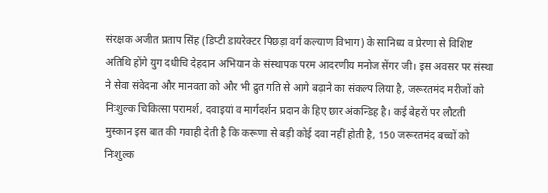संरक्षक अजीत प्रताप सिंह (डिप्टी डायरेक्टर पिछड़ा वर्ग कल्याण विभाग) के सानिध्य व प्रेरणा से विशिष्ट अतिथि होंगे युग दधीचि देहदान अभियान के संस्थापक परम आदरणीय मनोज सेंगर जी। इस अवसर पर संस्था ने सेवा संवेदना और मानवता को और भी द्रुत गति से आगे बढ़ाने का संकल्प लिया है, जरूरतमंद मरीजों को निःशुल्क चिकित्सा परामर्श, दवाइयां व मार्गदर्शन प्रदान के हिए छार अंकन्डिह है। कई बेहरों पर लौटती मुस्कान इस बात की गवाही देती है कि करूणा से बड़ी कोई दवा नहीं होती है, 150 जरूरतमंद बच्चों को निःशुल्क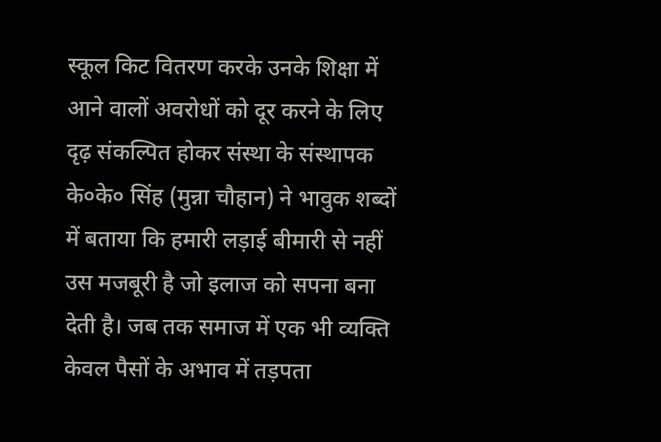स्कूल किट वितरण करके उनके शिक्षा में आने वालों अवरोधों को दूर करने के लिए दृढ़ संकल्पित होकर संस्था के संस्थापक के०के० सिंह (मुन्ना चौहान) ने भावुक शब्दों में बताया कि हमारी लड़ाई बीमारी से नहीं उस मजबूरी है जो इलाज को सपना बना देती है। जब तक समाज में एक भी व्यक्ति केवल पैसों के अभाव में तड़पता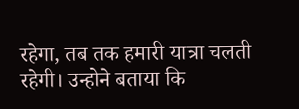रहेगा, तब तक हमारी यात्रा चलती रहेगी। उन्होने बताया कि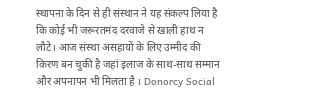स्थापना के दिन से ही संस्थान ने यह संकल्प लिया है कि कोई भी जरूरतमंद दरवाजे से खाली हाथ न लौटे। आज संस्था असहायों के लिए उम्मीद की किरण बन चुकी है जहां इलाज के साथ-साथ सम्मान और अपनापन भी मिलता है । Donorcy Social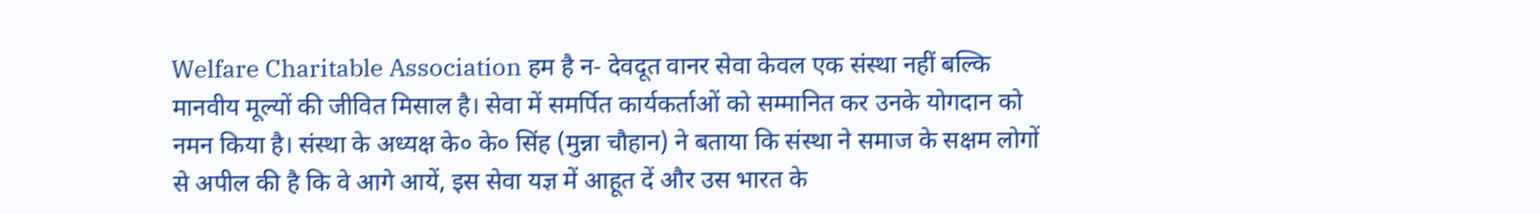Welfare Charitable Association हम है न- देवदूत वानर सेवा केवल एक संस्था नहीं बल्कि मानवीय मूल्यों की जीवित मिसाल है। सेवा में समर्पित कार्यकर्ताओं को सम्मानित कर उनके योगदान को नमन किया है। संस्था के अध्यक्ष के० के० सिंह (मुन्ना चौहान) ने बताया कि संस्था ने समाज के सक्षम लोगों से अपील की है कि वे आगे आयें, इस सेवा यज्ञ में आहूत दें और उस भारत के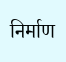निर्माण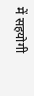में सहयोगी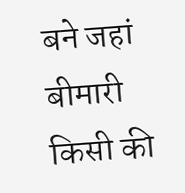बने जहां बीमारी किसी की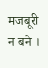मजबूरी न बने ।